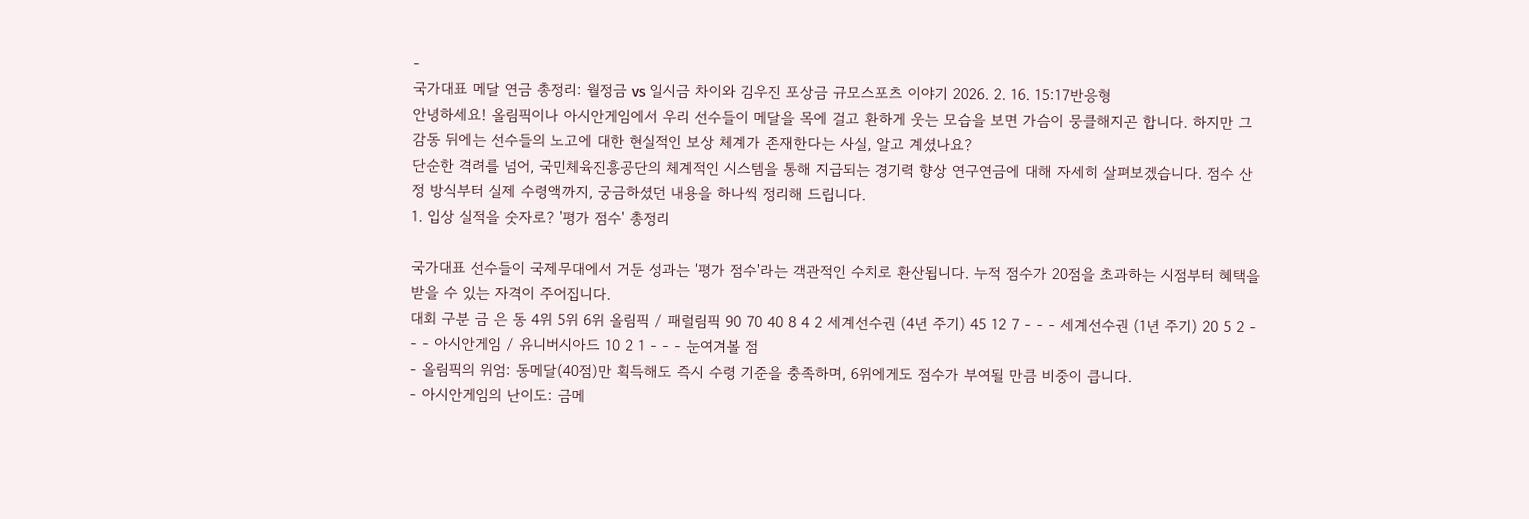-
국가대표 메달 연금 총정리: 월정금 vs 일시금 차이와 김우진 포상금 규모스포츠 이야기 2026. 2. 16. 15:17반응형
안녕하세요! 올림픽이나 아시안게임에서 우리 선수들이 메달을 목에 걸고 환하게 웃는 모습을 보면 가슴이 뭉클해지곤 합니다. 하지만 그 감동 뒤에는 선수들의 노고에 대한 현실적인 보상 체계가 존재한다는 사실, 알고 계셨나요?
단순한 격려를 넘어, 국민체육진흥공단의 체계적인 시스템을 통해 지급되는 경기력 향상 연구연금에 대해 자세히 살펴보겠습니다. 점수 산정 방식부터 실제 수령액까지, 궁금하셨던 내용을 하나씩 정리해 드립니다.
1. 입상 실적을 숫자로? '평가 점수' 총정리

국가대표 선수들이 국제무대에서 거둔 성과는 '평가 점수'라는 객관적인 수치로 환산됩니다. 누적 점수가 20점을 초과하는 시점부터 혜택을 받을 수 있는 자격이 주어집니다.
대회 구분 금 은 동 4위 5위 6위 올림픽 / 패럴림픽 90 70 40 8 4 2 세계선수권 (4년 주기) 45 12 7 - - - 세계선수권 (1년 주기) 20 5 2 - - - 아시안게임 / 유니버시아드 10 2 1 - - - 눈여겨볼 점
- 올림픽의 위엄: 동메달(40점)만 획득해도 즉시 수령 기준을 충족하며, 6위에게도 점수가 부여될 만큼 비중이 큽니다.
- 아시안게임의 난이도: 금메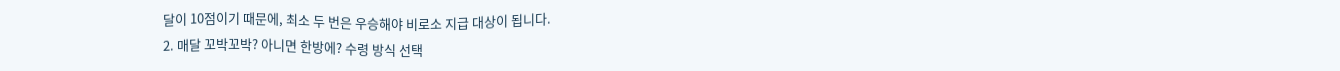달이 10점이기 때문에, 최소 두 번은 우승해야 비로소 지급 대상이 됩니다.
2. 매달 꼬박꼬박? 아니면 한방에? 수령 방식 선택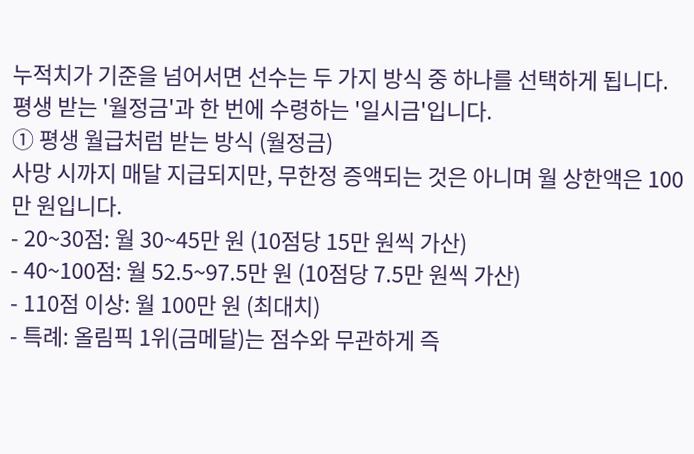누적치가 기준을 넘어서면 선수는 두 가지 방식 중 하나를 선택하게 됩니다. 평생 받는 '월정금'과 한 번에 수령하는 '일시금'입니다.
① 평생 월급처럼 받는 방식 (월정금)
사망 시까지 매달 지급되지만, 무한정 증액되는 것은 아니며 월 상한액은 100만 원입니다.
- 20~30점: 월 30~45만 원 (10점당 15만 원씩 가산)
- 40~100점: 월 52.5~97.5만 원 (10점당 7.5만 원씩 가산)
- 110점 이상: 월 100만 원 (최대치)
- 특례: 올림픽 1위(금메달)는 점수와 무관하게 즉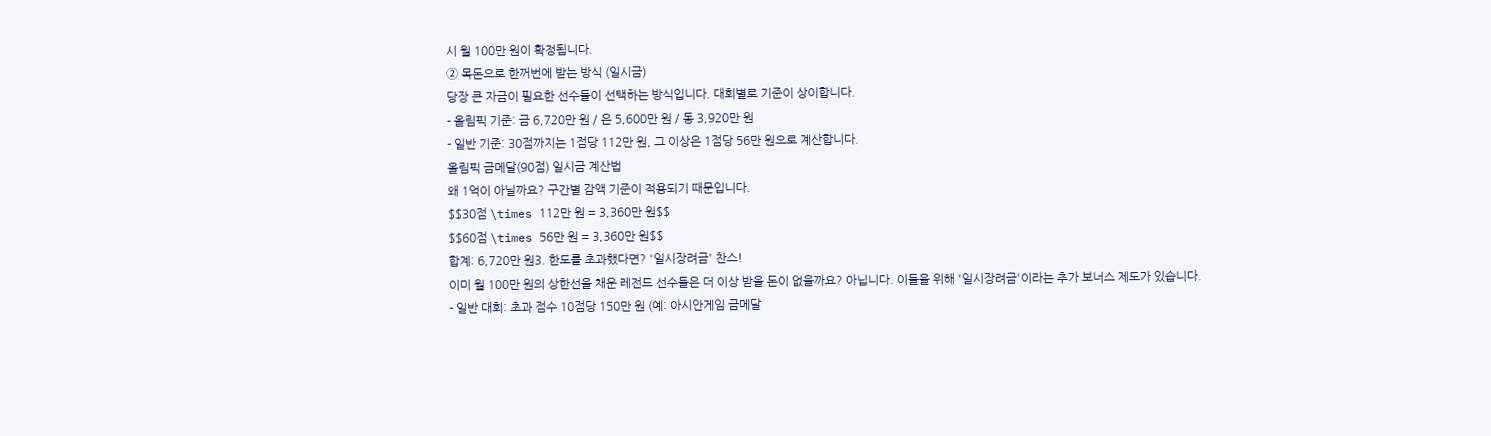시 월 100만 원이 확정됩니다.
② 목돈으로 한꺼번에 받는 방식 (일시금)
당장 큰 자금이 필요한 선수들이 선택하는 방식입니다. 대회별로 기준이 상이합니다.
- 올림픽 기준: 금 6,720만 원 / 은 5,600만 원 / 동 3,920만 원
- 일반 기준: 30점까지는 1점당 112만 원, 그 이상은 1점당 56만 원으로 계산합니다.
올림픽 금메달(90점) 일시금 계산법
왜 1억이 아닐까요? 구간별 감액 기준이 적용되기 때문입니다.
$$30점 \times 112만 원 = 3,360만 원$$
$$60점 \times 56만 원 = 3,360만 원$$
합계: 6,720만 원3. 한도를 초과했다면? '일시장려금' 찬스!
이미 월 100만 원의 상한선을 채운 레전드 선수들은 더 이상 받을 돈이 없을까요? 아닙니다. 이들을 위해 '일시장려금'이라는 추가 보너스 제도가 있습니다.
- 일반 대회: 초과 점수 10점당 150만 원 (예: 아시안게임 금메달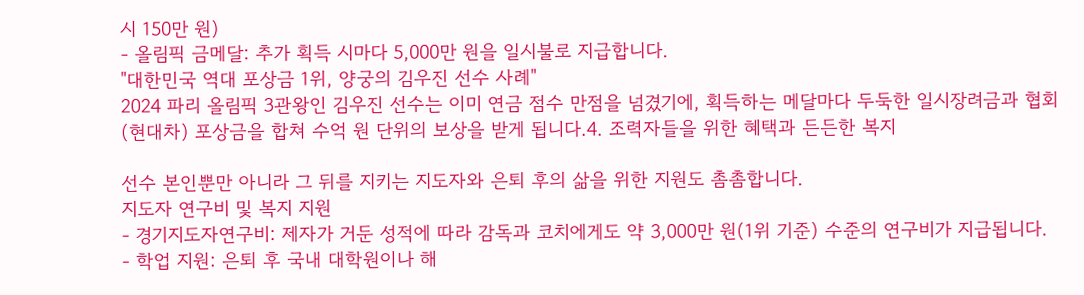시 150만 원)
- 올림픽 금메달: 추가 획득 시마다 5,000만 원을 일시불로 지급합니다.
"대한민국 역대 포상금 1위, 양궁의 김우진 선수 사례"
2024 파리 올림픽 3관왕인 김우진 선수는 이미 연금 점수 만점을 넘겼기에, 획득하는 메달마다 두둑한 일시장려금과 협회(현대차) 포상금을 합쳐 수억 원 단위의 보상을 받게 됩니다.4. 조력자들을 위한 혜택과 든든한 복지

선수 본인뿐만 아니라 그 뒤를 지키는 지도자와 은퇴 후의 삶을 위한 지원도 촘촘합니다.
지도자 연구비 및 복지 지원
- 경기지도자연구비: 제자가 거둔 성적에 따라 감독과 코치에게도 약 3,000만 원(1위 기준) 수준의 연구비가 지급됩니다.
- 학업 지원: 은퇴 후 국내 대학원이나 해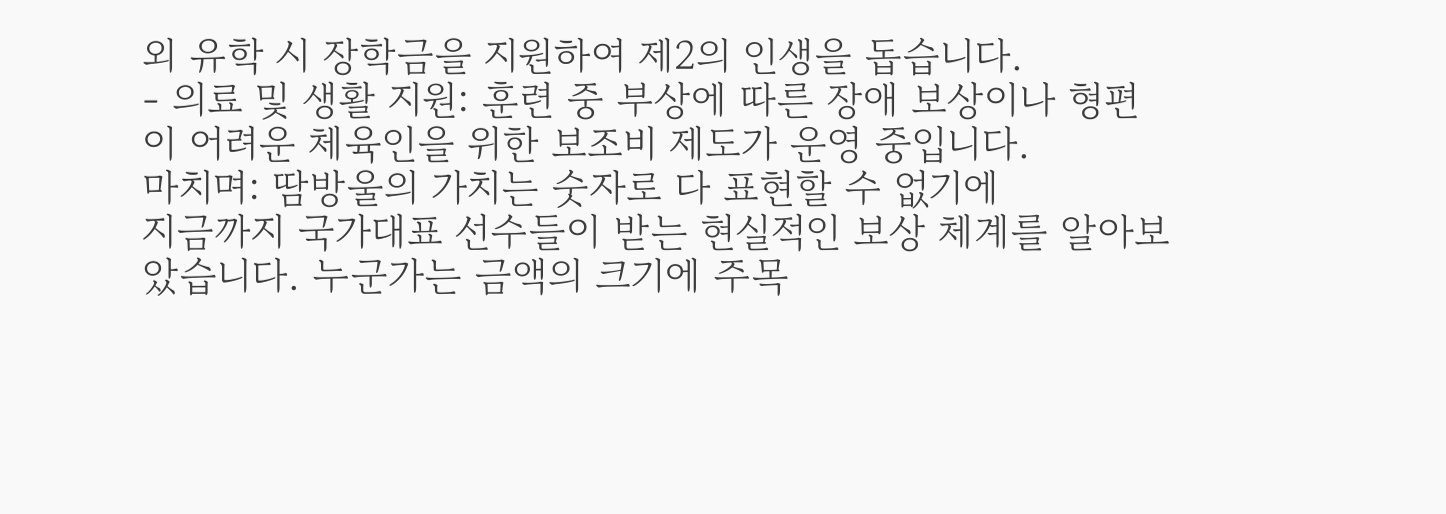외 유학 시 장학금을 지원하여 제2의 인생을 돕습니다.
- 의료 및 생활 지원: 훈련 중 부상에 따른 장애 보상이나 형편이 어려운 체육인을 위한 보조비 제도가 운영 중입니다.
마치며: 땀방울의 가치는 숫자로 다 표현할 수 없기에
지금까지 국가대표 선수들이 받는 현실적인 보상 체계를 알아보았습니다. 누군가는 금액의 크기에 주목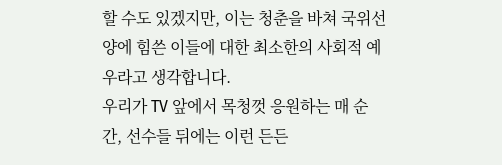할 수도 있겠지만, 이는 청춘을 바쳐 국위선양에 힘쓴 이들에 대한 최소한의 사회적 예우라고 생각합니다.
우리가 TV 앞에서 목청껏 응원하는 매 순간, 선수들 뒤에는 이런 든든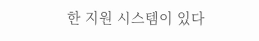한 지원 시스템이 있다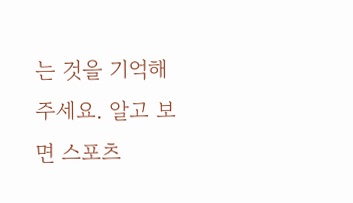는 것을 기억해 주세요. 알고 보면 스포츠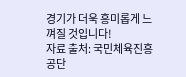경기가 더욱 흥미롭게 느껴질 것입니다!
자료 출처: 국민체육진흥공단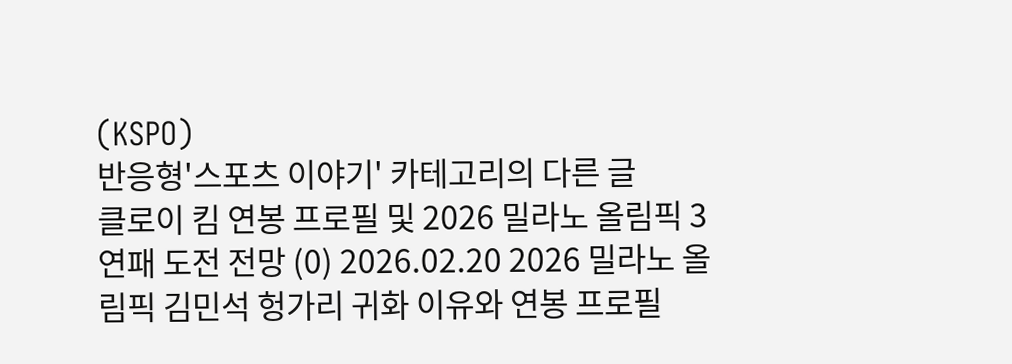(KSPO)
반응형'스포츠 이야기' 카테고리의 다른 글
클로이 킴 연봉 프로필 및 2026 밀라노 올림픽 3연패 도전 전망 (0) 2026.02.20 2026 밀라노 올림픽 김민석 헝가리 귀화 이유와 연봉 프로필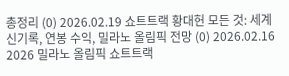총정리 (0) 2026.02.19 쇼트트랙 황대헌 모든 것: 세계 신기록, 연봉 수익, 밀라노 올림픽 전망 (0) 2026.02.16 2026 밀라노 올림픽 쇼트트랙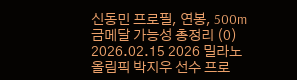신동민 프로필, 연봉, 500m 금메달 가능성 총정리 (0) 2026.02.15 2026 밀라노 올림픽 박지우 선수 프로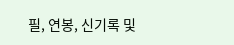필, 연봉, 신기록 및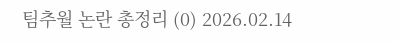팀추월 논란 총정리 (0) 2026.02.14